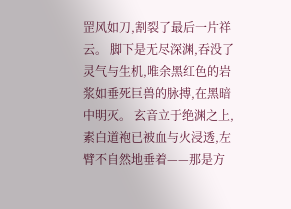罡风如刀,割裂了最后一片祥云。 脚下是无尽深渊,吞没了灵气与生机,唯余黑红色的岩浆如垂死巨兽的脉搏,在黑暗中明灭。 玄音立于绝渊之上,素白道袍已被血与火浸透,左臂不自然地垂着——那是方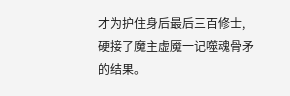才为护住身后最后三百修士,硬接了魔主虚魇一记噬魂骨矛的结果。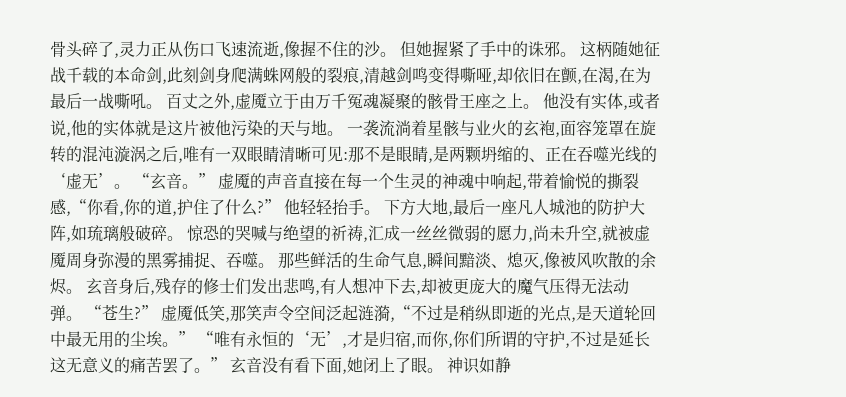骨头碎了,灵力正从伤口飞速流逝,像握不住的沙。 但她握紧了手中的诛邪。 这柄随她征战千载的本命剑,此刻剑身爬满蛛网般的裂痕,清越剑鸣变得嘶哑,却依旧在颤,在渴,在为最后一战嘶吼。 百丈之外,虚魇立于由万千冤魂凝聚的骸骨王座之上。 他没有实体,或者说,他的实体就是这片被他污染的天与地。 一袭流淌着星骸与业火的玄袍,面容笼罩在旋转的混沌漩涡之后,唯有一双眼睛清晰可见:那不是眼睛,是两颗坍缩的、正在吞噬光线的‘虚无’。 “玄音。” 虚魇的声音直接在每一个生灵的神魂中响起,带着愉悦的撕裂感,“你看,你的道,护住了什么?” 他轻轻抬手。 下方大地,最后一座凡人城池的防护大阵,如琉璃般破碎。 惊恐的哭喊与绝望的祈祷,汇成一丝丝微弱的愿力,尚未升空,就被虚魇周身弥漫的黑雾捕捉、吞噬。 那些鲜活的生命气息,瞬间黯淡、熄灭,像被风吹散的余烬。 玄音身后,残存的修士们发出悲鸣,有人想冲下去,却被更庞大的魔气压得无法动弹。 “苍生?” 虚魇低笑,那笑声令空间泛起涟漪,“不过是稍纵即逝的光点,是天道轮回中最无用的尘埃。” “唯有永恒的‘无’,才是归宿,而你,你们所谓的守护,不过是延长这无意义的痛苦罢了。” 玄音没有看下面,她闭上了眼。 神识如静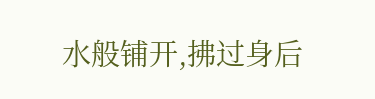水般铺开,拂过身后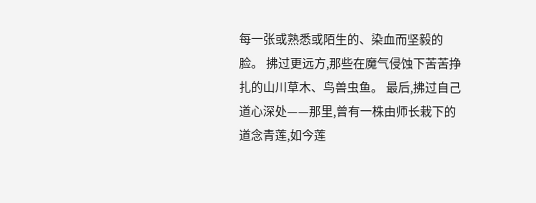每一张或熟悉或陌生的、染血而坚毅的脸。 拂过更远方,那些在魔气侵蚀下苦苦挣扎的山川草木、鸟兽虫鱼。 最后,拂过自己道心深处——那里,曾有一株由师长栽下的道念青莲,如今莲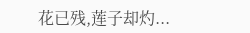花已残,莲子却灼...